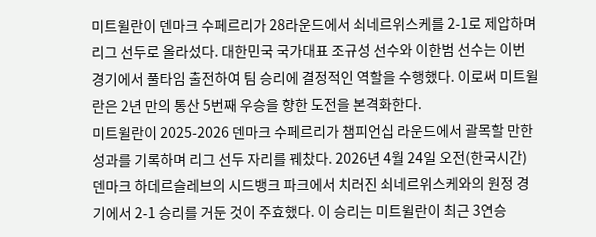미트윌란이 덴마크 수페르리가 28라운드에서 쇠네르위스케를 2-1로 제압하며 리그 선두로 올라섰다. 대한민국 국가대표 조규성 선수와 이한범 선수는 이번 경기에서 풀타임 출전하여 팀 승리에 결정적인 역할을 수행했다. 이로써 미트윌란은 2년 만의 통산 5번째 우승을 향한 도전을 본격화한다.
미트윌란이 2025-2026 덴마크 수페르리가 챔피언십 라운드에서 괄목할 만한 성과를 기록하며 리그 선두 자리를 꿰찼다. 2026년 4월 24일 오전(한국시간) 덴마크 하데르슬레브의 시드뱅크 파크에서 치러진 쇠네르위스케와의 원정 경기에서 2-1 승리를 거둔 것이 주효했다. 이 승리는 미트윌란이 최근 3연승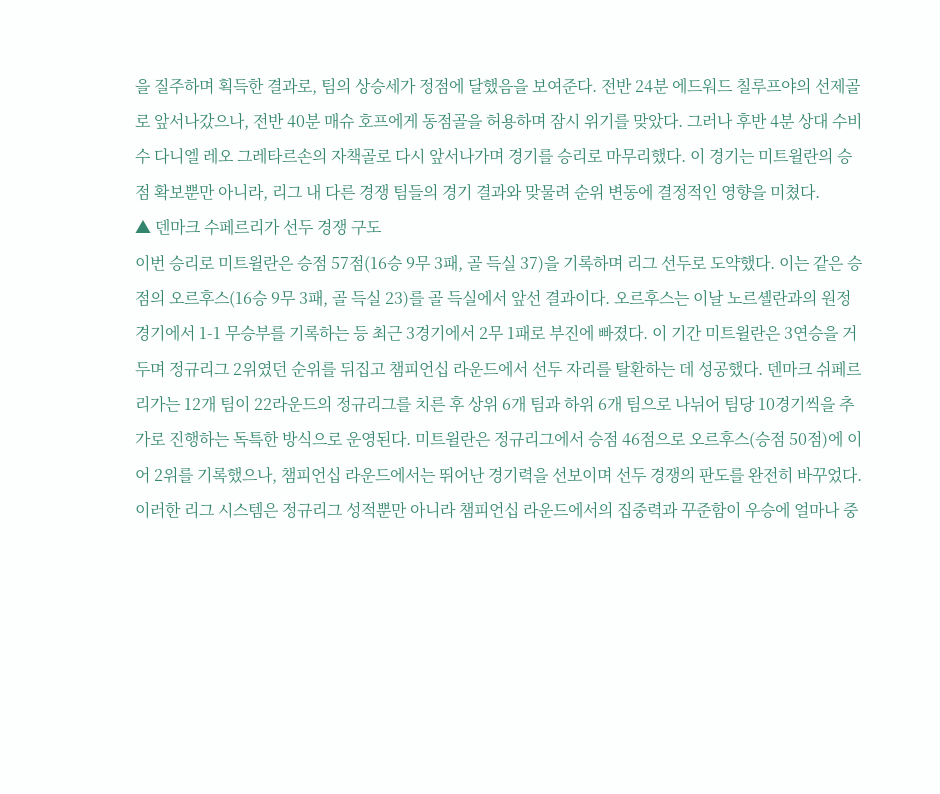을 질주하며 획득한 결과로, 팀의 상승세가 정점에 달했음을 보여준다. 전반 24분 에드워드 칠루프야의 선제골로 앞서나갔으나, 전반 40분 매슈 호프에게 동점골을 허용하며 잠시 위기를 맞았다. 그러나 후반 4분 상대 수비수 다니엘 레오 그레타르손의 자책골로 다시 앞서나가며 경기를 승리로 마무리했다. 이 경기는 미트윌란의 승점 확보뿐만 아니라, 리그 내 다른 경쟁 팀들의 경기 결과와 맞물려 순위 변동에 결정적인 영향을 미쳤다.
▲ 덴마크 수페르리가 선두 경쟁 구도
이번 승리로 미트윌란은 승점 57점(16승 9무 3패, 골 득실 37)을 기록하며 리그 선두로 도약했다. 이는 같은 승점의 오르후스(16승 9무 3패, 골 득실 23)를 골 득실에서 앞선 결과이다. 오르후스는 이날 노르셸란과의 원정 경기에서 1-1 무승부를 기록하는 등 최근 3경기에서 2무 1패로 부진에 빠졌다. 이 기간 미트윌란은 3연승을 거두며 정규리그 2위였던 순위를 뒤집고 챔피언십 라운드에서 선두 자리를 탈환하는 데 성공했다. 덴마크 쉬페르리가는 12개 팀이 22라운드의 정규리그를 치른 후 상위 6개 팀과 하위 6개 팀으로 나뉘어 팀당 10경기씩을 추가로 진행하는 독특한 방식으로 운영된다. 미트윌란은 정규리그에서 승점 46점으로 오르후스(승점 50점)에 이어 2위를 기록했으나, 챔피언십 라운드에서는 뛰어난 경기력을 선보이며 선두 경쟁의 판도를 완전히 바꾸었다. 이러한 리그 시스템은 정규리그 성적뿐만 아니라 챔피언십 라운드에서의 집중력과 꾸준함이 우승에 얼마나 중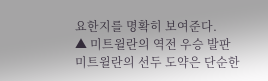요한지를 명확히 보여준다.
▲ 미트윌란의 역전 우승 발판
미트윌란의 선두 도약은 단순한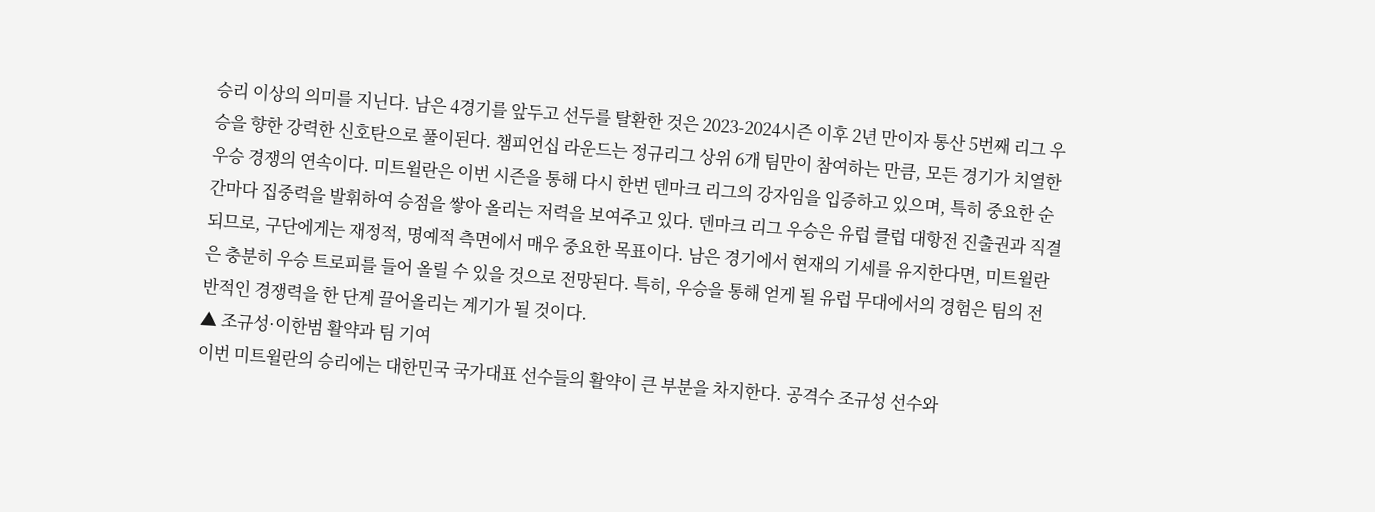승리 이상의 의미를 지닌다. 남은 4경기를 앞두고 선두를 탈환한 것은 2023-2024시즌 이후 2년 만이자 통산 5번째 리그 우승을 향한 강력한 신호탄으로 풀이된다. 챔피언십 라운드는 정규리그 상위 6개 팀만이 참여하는 만큼, 모든 경기가 치열한 우승 경쟁의 연속이다. 미트윌란은 이번 시즌을 통해 다시 한번 덴마크 리그의 강자임을 입증하고 있으며, 특히 중요한 순간마다 집중력을 발휘하여 승점을 쌓아 올리는 저력을 보여주고 있다. 덴마크 리그 우승은 유럽 클럽 대항전 진출권과 직결되므로, 구단에게는 재정적, 명예적 측면에서 매우 중요한 목표이다. 남은 경기에서 현재의 기세를 유지한다면, 미트윌란은 충분히 우승 트로피를 들어 올릴 수 있을 것으로 전망된다. 특히, 우승을 통해 얻게 될 유럽 무대에서의 경험은 팀의 전반적인 경쟁력을 한 단계 끌어올리는 계기가 될 것이다.
▲ 조규성·이한범 활약과 팀 기여
이번 미트윌란의 승리에는 대한민국 국가대표 선수들의 활약이 큰 부분을 차지한다. 공격수 조규성 선수와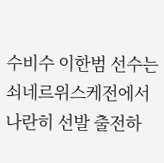수비수 이한범 선수는 쇠네르위스케전에서 나란히 선발 출전하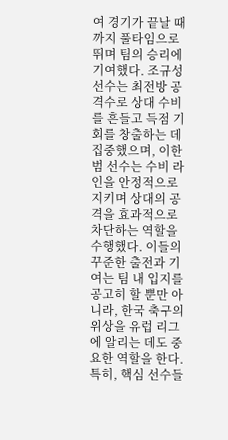여 경기가 끝날 때까지 풀타임으로 뛰며 팀의 승리에 기여했다. 조규성 선수는 최전방 공격수로 상대 수비를 흔들고 득점 기회를 창출하는 데 집중했으며, 이한범 선수는 수비 라인을 안정적으로 지키며 상대의 공격을 효과적으로 차단하는 역할을 수행했다. 이들의 꾸준한 출전과 기여는 팀 내 입지를 공고히 할 뿐만 아니라, 한국 축구의 위상을 유럽 리그에 알리는 데도 중요한 역할을 한다. 특히, 핵심 선수들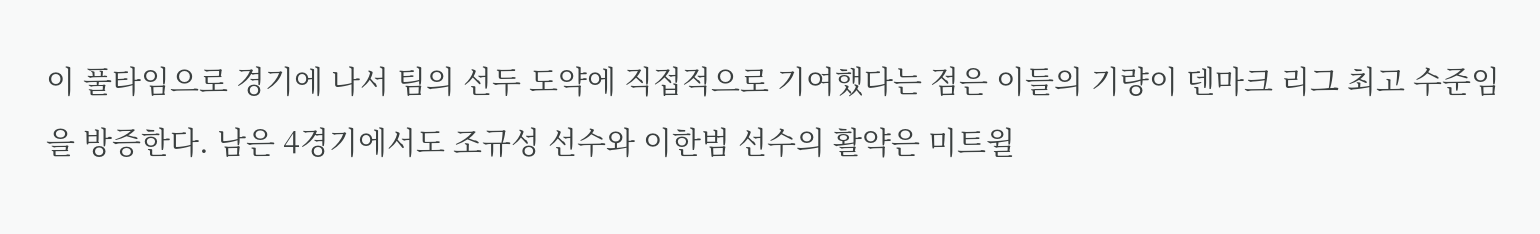이 풀타임으로 경기에 나서 팀의 선두 도약에 직접적으로 기여했다는 점은 이들의 기량이 덴마크 리그 최고 수준임을 방증한다. 남은 4경기에서도 조규성 선수와 이한범 선수의 활약은 미트윌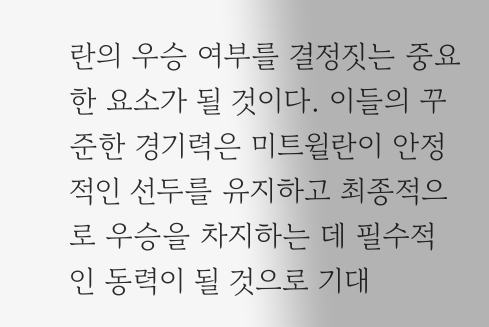란의 우승 여부를 결정짓는 중요한 요소가 될 것이다. 이들의 꾸준한 경기력은 미트윌란이 안정적인 선두를 유지하고 최종적으로 우승을 차지하는 데 필수적인 동력이 될 것으로 기대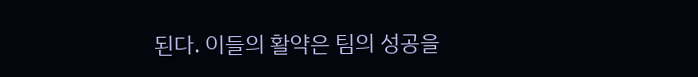된다. 이들의 활약은 팀의 성공을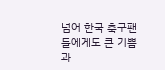넘어 한국 축구팬들에게도 큰 기쁨과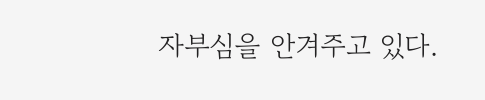자부심을 안겨주고 있다.